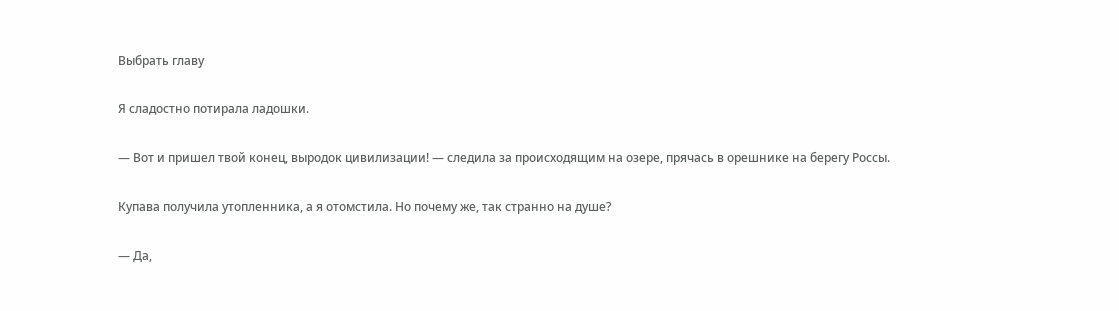Выбрать главу

Я сладостно потирала ладошки.

— Вот и пришел твой конец, выродок цивилизации! — следила за происходящим на озере, прячась в орешнике на берегу Россы.

Купава получила утопленника, а я отомстила. Но почему же, так странно на душе?

— Да,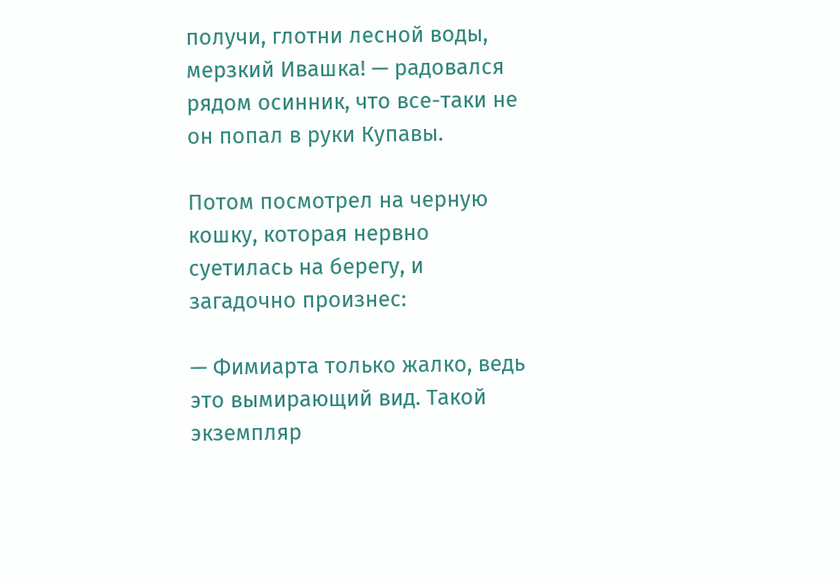получи, глотни лесной воды, мерзкий Ивашка! — радовался рядом осинник, что все-таки не он попал в руки Купавы.

Потом посмотрел на черную кошку, которая нервно суетилась на берегу, и загадочно произнес:

— Фимиарта только жалко, ведь это вымирающий вид. Такой экземпляр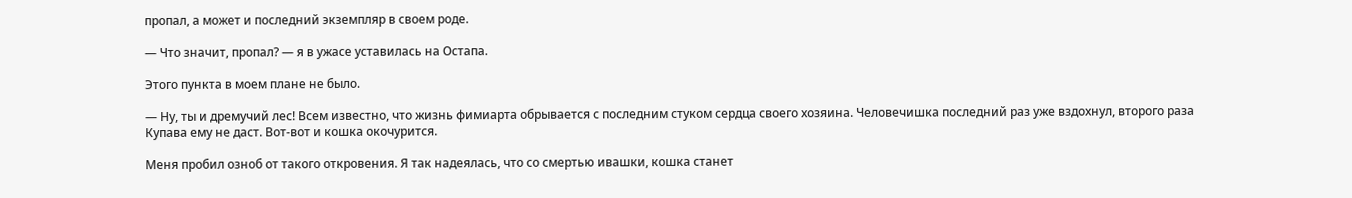пропал, а может и последний экземпляр в своем роде.

— Что значит, пропал? — я в ужасе уставилась на Остапа.

Этого пункта в моем плане не было.

— Ну, ты и дремучий лес! Всем известно, что жизнь фимиарта обрывается с последним стуком сердца своего хозяина. Человечишка последний раз уже вздохнул, второго раза Купава ему не даст. Вот-вот и кошка окочурится.

Меня пробил озноб от такого откровения. Я так надеялась, что со смертью ивашки, кошка станет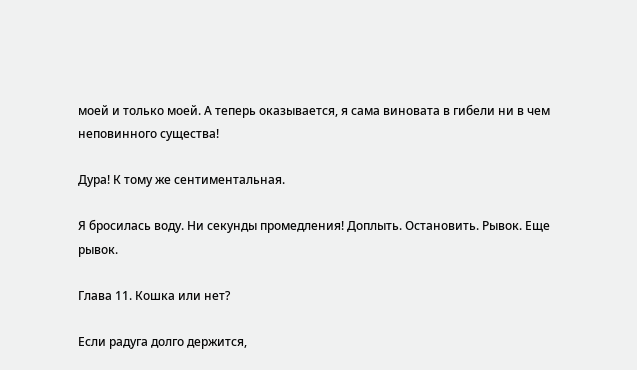моей и только моей. А теперь оказывается, я сама виновата в гибели ни в чем неповинного существа!

Дура! К тому же сентиментальная.

Я бросилась воду. Ни секунды промедления! Доплыть. Остановить. Рывок. Еще рывок.

Глава 11. Кошка или нет?

Если радуга долго держится,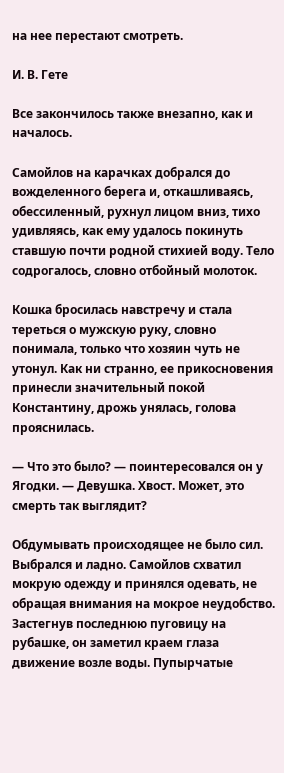на нее перестают смотреть.

И. В. Гете

Все закончилось также внезапно, как и началось.

Самойлов на карачках добрался до вожделенного берега и, откашливаясь, обессиленный, рухнул лицом вниз, тихо удивляясь, как ему удалось покинуть ставшую почти родной стихией воду. Тело содрогалось, словно отбойный молоток.

Кошка бросилась навстречу и стала тереться о мужскую руку, словно понимала, только что хозяин чуть не утонул. Как ни странно, ее прикосновения принесли значительный покой Константину, дрожь унялась, голова прояснилась.

— Что это было? — поинтересовался он у Ягодки. — Девушка. Хвост. Может, это смерть так выглядит?

Обдумывать происходящее не было сил. Выбрался и ладно. Самойлов схватил мокрую одежду и принялся одевать, не обращая внимания на мокрое неудобство. Застегнув последнюю пуговицу на рубашке, он заметил краем глаза движение возле воды. Пупырчатые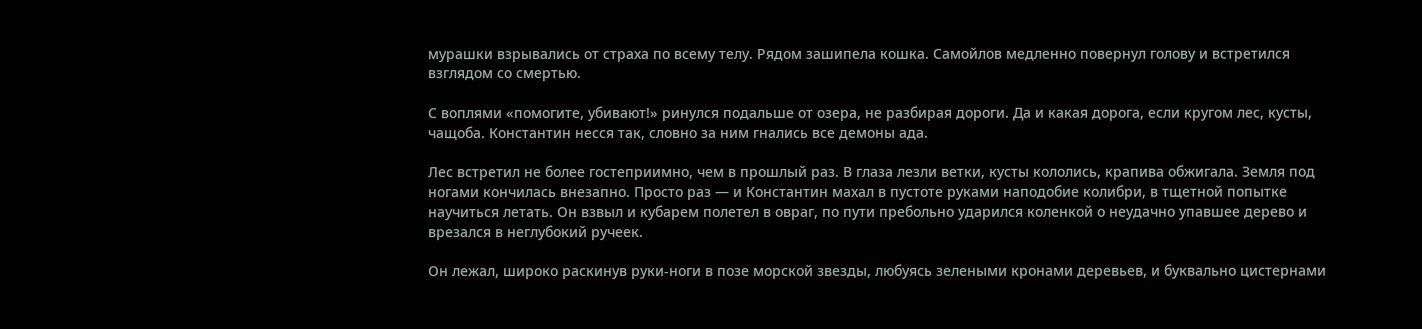мурашки взрывались от страха по всему телу. Рядом зашипела кошка. Самойлов медленно повернул голову и встретился взглядом со смертью.

С воплями «помогите, убивают!» ринулся подальше от озера, не разбирая дороги. Да и какая дорога, если кругом лес, кусты, чащоба. Константин несся так, словно за ним гнались все демоны ада.

Лес встретил не более гостеприимно, чем в прошлый раз. В глаза лезли ветки, кусты кололись, крапива обжигала. Земля под ногами кончилась внезапно. Просто раз — и Константин махал в пустоте руками наподобие колибри, в тщетной попытке научиться летать. Он взвыл и кубарем полетел в овраг, по пути пребольно ударился коленкой о неудачно упавшее дерево и врезался в неглубокий ручеек.

Он лежал, широко раскинув руки-ноги в позе морской звезды, любуясь зелеными кронами деревьев, и буквально цистернами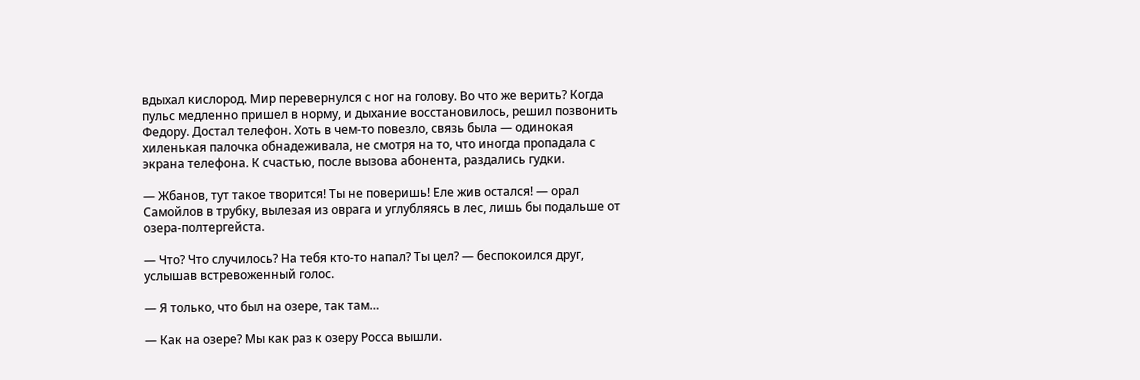вдыхал кислород. Мир перевернулся с ног на голову. Во что же верить? Когда пульс медленно пришел в норму, и дыхание восстановилось, решил позвонить Федору. Достал телефон. Хоть в чем-то повезло, связь была — одинокая хиленькая палочка обнадеживала, не смотря на то, что иногда пропадала с экрана телефона. К счастью, после вызова абонента, раздались гудки.

— Жбанов, тут такое творится! Ты не поверишь! Еле жив остался! — орал Самойлов в трубку, вылезая из оврага и углубляясь в лес, лишь бы подальше от озера-полтергейста.

— Что? Что случилось? На тебя кто-то напал? Ты цел? — беспокоился друг, услышав встревоженный голос.

— Я только, что был на озере, так там…

— Как на озере? Мы как раз к озеру Росса вышли.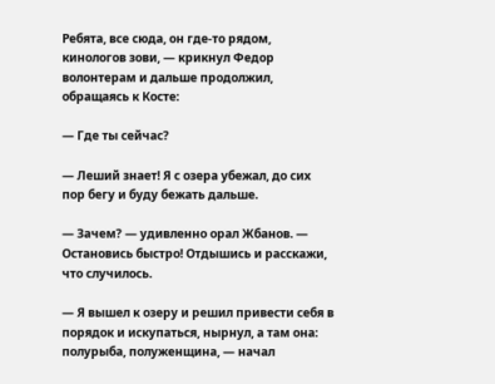Ребята, все сюда, он где-то рядом, кинологов зови, — крикнул Федор волонтерам и дальше продолжил, обращаясь к Косте:

— Где ты сейчас?

— Леший знает! Я с озера убежал, до сих пор бегу и буду бежать дальше.

— Зачем? — удивленно орал Жбанов. — Остановись быстро! Отдышись и расскажи, что случилось.

— Я вышел к озеру и решил привести себя в порядок и искупаться, нырнул, а там она: полурыба, полуженщина, — начал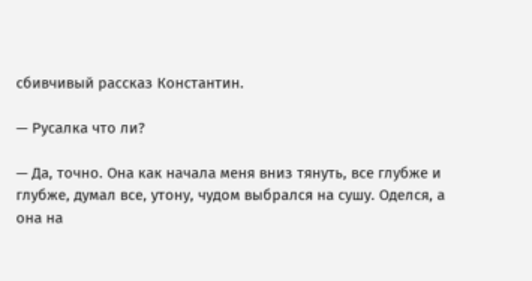сбивчивый рассказ Константин.

— Русалка что ли?

— Да, точно. Она как начала меня вниз тянуть, все глубже и глубже, думал все, утону, чудом выбрался на сушу. Оделся, а она на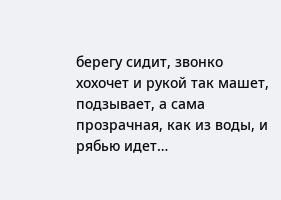берегу сидит, звонко хохочет и рукой так машет, подзывает, а сама прозрачная, как из воды, и рябью идет…